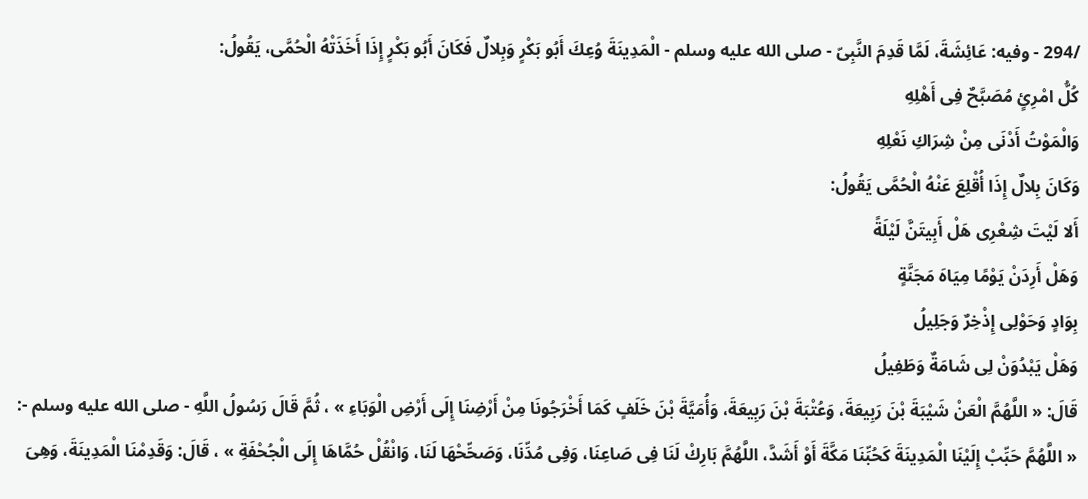/294 - وفيه: عَائِشَةَ، لَمَّا قَدِمَ النَّبِىّ - صلى الله عليه وسلم - الْمَدِينَةَ وُعِكَ أَبُو بَكْرٍ وَبِلالٌ فَكَانَ أَبُو بَكْرٍ إِذَا أَخَذَتْهُ الْحُمَّى، يَقُولُ:
كُلُّ امْرِئٍ مُصَبَّحٌ فِى أَهْلِهِ
وَالْمَوْتُ أَدْنَى مِنْ شِرَاكِ نَعْلِهِ
وَكَانَ بِلالٌ إِذَا أُقْلِعَ عَنْهُ الْحُمَّى يَقُولُ:
أَلا لَيْتَ شِعْرِى هَلْ أَبِيتَنَّ لَيْلَةً
وَهَلْ أَرِدَنْ يَوْمًا مِيَاهَ مَجَنَّةٍ
بِوَادٍ وَحَوْلِى إِذْخِرٌ وَجَلِيلُ
وَهَلْ يَبْدُوَنْ لِى شَامَةٌ وَطَفِيلُ
قَالَ: « اللَّهُمَّ الْعَنْ شَيْبَةَ بْنَ رَبِيعَةَ، وَعُتْبَةَ بْنَ رَبِيعَةَ، وَأُمَيَّةَ بْنَ خَلَفٍ كَمَا أَخْرَجُونَا مِنْ أَرْضِنَا إِلَى أَرْضِ الْوَبَاءِ » ، ثُمَّ قَالَ رَسُولُ اللَّهِ - صلى الله عليه وسلم -: « اللَّهُمَّ حَبِّبْ إِلَيْنَا الْمَدِينَةَ كَحُبِّنَا مَكَّةَ أَوْ أَشَدَّ، اللَّهُمَّ بَارِكْ لَنَا فِى صَاعِنَا، وَفِى مُدِّنَا، وَصَحِّحْهَا لَنَا، وَانْقُلْ حُمَّاهَا إِلَى الْجُحْفَةِ » ، قَالَ: وَقَدِمْنَا الْمَدِينَةَ، وَهِىَ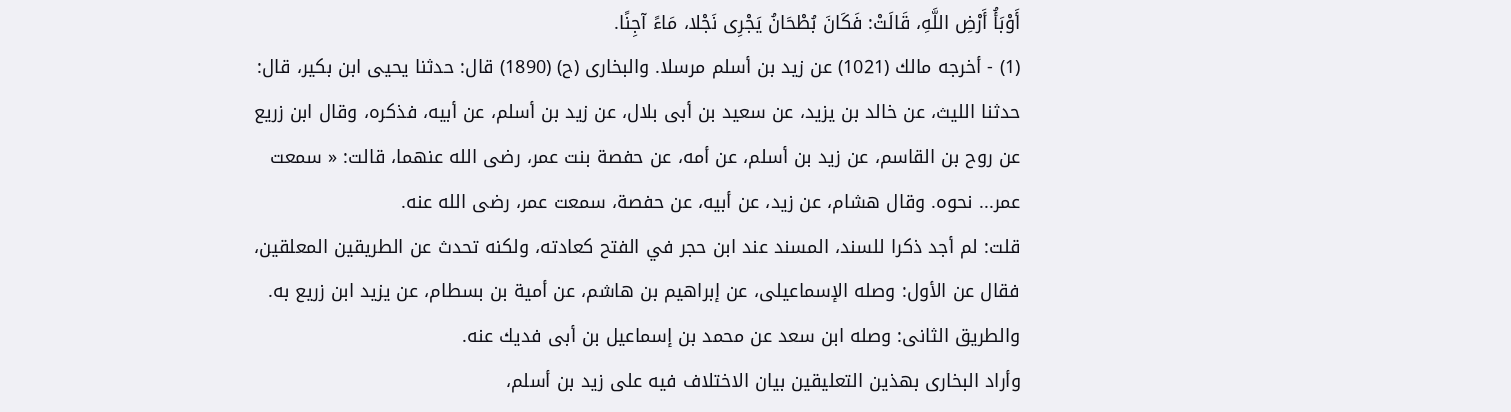أَوْبَأُ أَرْضِ اللَّهِ، قَالَتْ: فَكَانَ بُطْحَانُ يَجْرِى نَجْلا، مَاءً آجِنًا.
(1) - أخرجه مالك (1021) عن زيد بن أسلم مرسلا. والبخارى (ح) (1890) قال: حدثنا يحيى ابن بكير، قال: حدثنا الليث، عن خالد بن يزيد، عن سعيد بن أبى بلال، عن زيد بن أسلم، عن أبيه، فذكره، وقال ابن زريع عن روح بن القاسم، عن زيد بن أسلم، عن أمه، عن حفصة بنت عمر، رضى الله عنهما، قالت: « سمعت عمر... نحوه. وقال هشام، عن زيد، عن أبيه، عن حفصة، سمعت عمر، رضى الله عنه.
قلت: لم أجد ذكرا للسند، المسند عند ابن حجر في الفتح كعادته، ولكنه تحدث عن الطريقين المعلقين، فقال عن الأول: وصله الإسماعيلى، عن إبراهيم بن هاشم، عن أمية بن بسطام، عن يزيد ابن زريع به. والطريق الثانى: وصله ابن سعد عن محمد بن إسماعيل بن أبى فديك عنه.
وأراد البخارى بهذين التعليقين بيان الاختلاف فيه على زيد بن أسلم،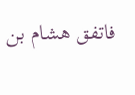فاتفق هشام بن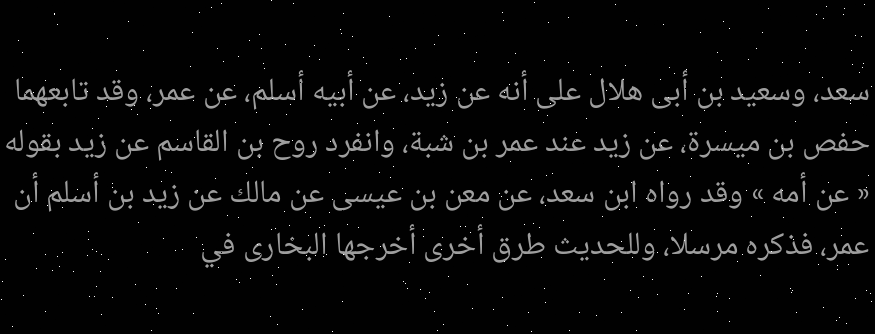سعد، وسعيد بن أبى هلال على أنه عن زيد، عن أبيه أسلم، عن عمر، وقد تابعهما حفص بن ميسرة، عن زيد عند عمر بن شبة، وانفرد روح بن القاسم عن زيد بقوله « عن أمه » وقد رواه ابن سعد، عن معن بن عيسى عن مالك عن زيد بن أسلم أن عمر، فذكره مرسلا، وللحديث طرق أخرى أخرجها البخارى في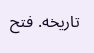تاريخه. فتح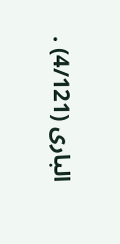البارى (4/121) .